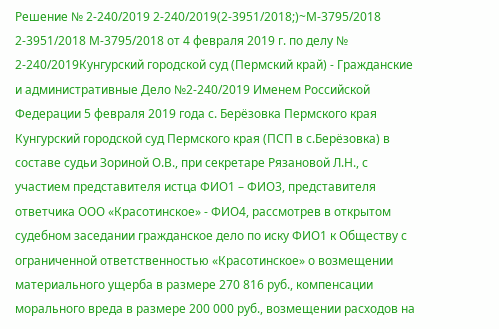Решение № 2-240/2019 2-240/2019(2-3951/2018;)~М-3795/2018 2-3951/2018 М-3795/2018 от 4 февраля 2019 г. по делу № 2-240/2019Кунгурский городской суд (Пермский край) - Гражданские и административные Дело №2-240/2019 Именем Российской Федерации 5 февраля 2019 года с. Берёзовка Пермского края Кунгурский городской суд Пермского края (ПСП в с.Берёзовка) в составе судьи Зориной О.В., при секретаре Рязановой Л.Н., с участием представителя истца ФИО1 – ФИО3, представителя ответчика ООО «Красотинское» - ФИО4, рассмотрев в открытом судебном заседании гражданское дело по иску ФИО1 к Обществу с ограниченной ответственностью «Красотинское» о возмещении материального ущерба в размере 270 816 руб., компенсации морального вреда в размере 200 000 руб., возмещении расходов на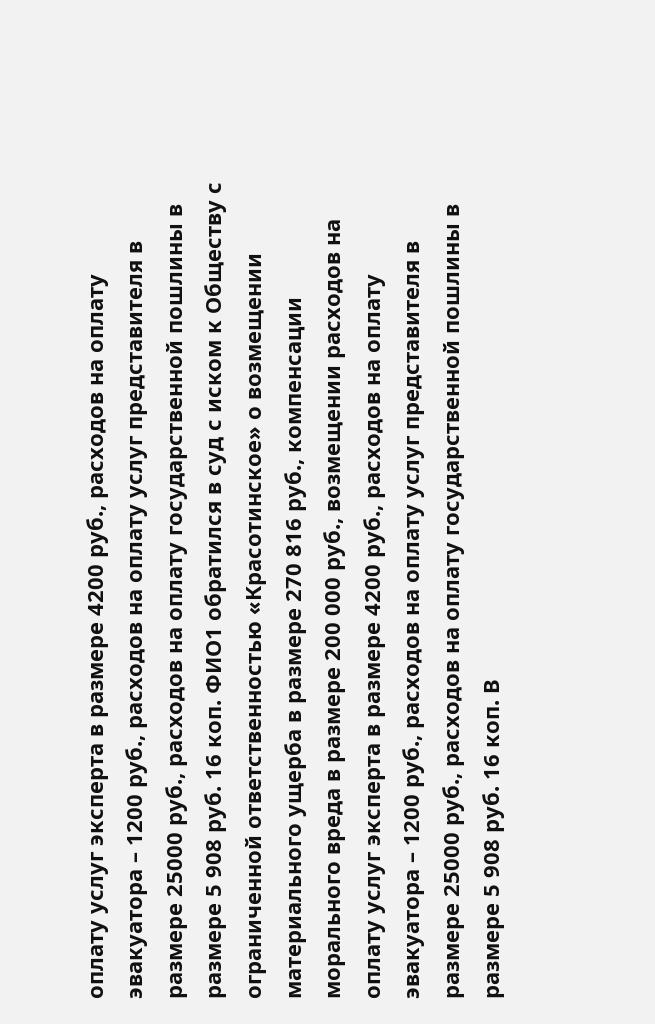оплату услуг эксперта в размере 4200 руб., расходов на оплату эвакуатора – 1200 руб., расходов на оплату услуг представителя в размере 25000 руб., расходов на оплату государственной пошлины в размере 5 908 руб. 16 коп. ФИО1 обратился в суд с иском к Обществу с ограниченной ответственностью «Красотинское» о возмещении материального ущерба в размере 270 816 руб., компенсации морального вреда в размере 200 000 руб., возмещении расходов на оплату услуг эксперта в размере 4200 руб., расходов на оплату эвакуатора – 1200 руб., расходов на оплату услуг представителя в размере 25000 руб., расходов на оплату государственной пошлины в размере 5 908 руб. 16 коп. В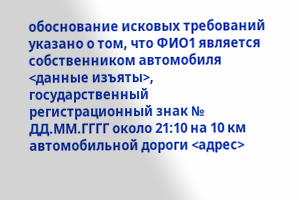обоснование исковых требований указано о том, что ФИО1 является собственником автомобиля <данные изъяты>, государственный регистрационный знак № ДД.ММ.ГГГГ около 21:10 на 10 км автомобильной дороги <адрес>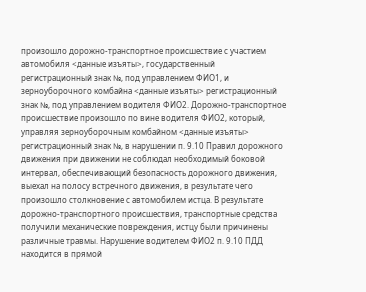произошло дорожно-транспортное происшествие с участием автомобиля <данные изъяты>, государственный регистрационный знак №, под управлением ФИО1, и зерноуборочного комбайна <данные изъяты> регистрационный знак №, под управлением водителя ФИО2. Дорожно-транспортное происшествие произошло по вине водителя ФИО2, который, управляя зерноуборочным комбайном <данные изъяты> регистрационный знак №, в нарушении п. 9.10 Правил дорожного движения при движении не соблюдал необходимый боковой интервал, обеспечивающий безопасность дорожного движения, выехал на полосу встречного движения, в результате чего произошло столкновение с автомобилем истца. В результате дорожно-транспортного происшествия, транспортные средства получили механические повреждения, истцу были причинены различные травмы. Нарушение водителем ФИО2 п. 9.10 ПДД находится в прямой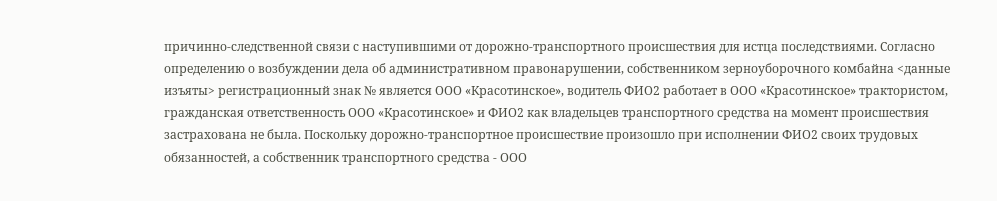причинно-следственной связи с наступившими от дорожно-транспортного происшествия для истца последствиями. Согласно определению о возбуждении дела об административном правонарушении, собственником зерноуборочного комбайна <данные изъяты> регистрационный знак № является ООО «Красотинское», водитель ФИО2 работает в ООО «Красотинское» трактористом, гражданская ответственность ООО «Красотинское» и ФИО2 как владельцев транспортного средства на момент происшествия застрахована не была. Поскольку дорожно-транспортное происшествие произошло при исполнении ФИО2 своих трудовых обязанностей, а собственник транспортного средства - ООО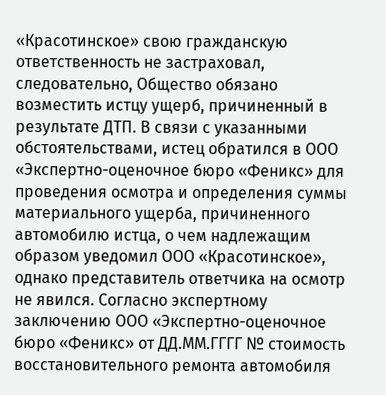«Красотинское» свою гражданскую ответственность не застраховал, следовательно, Общество обязано возместить истцу ущерб, причиненный в результате ДТП. В связи с указанными обстоятельствами, истец обратился в ООО «Экспертно-оценочное бюро «Феникс» для проведения осмотра и определения суммы материального ущерба, причиненного автомобилю истца, о чем надлежащим образом уведомил ООО «Красотинское», однако представитель ответчика на осмотр не явился. Согласно экспертному заключению ООО «Экспертно-оценочное бюро «Феникс» от ДД.ММ.ГГГГ № стоимость восстановительного ремонта автомобиля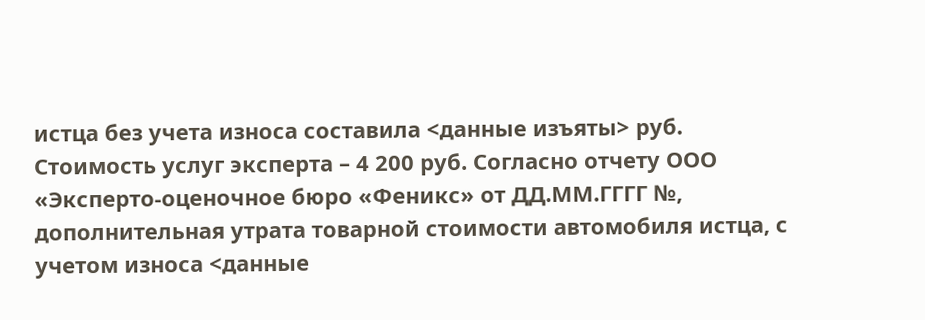истца без учета износа составила <данные изъяты> руб. Стоимость услуг эксперта – 4 200 руб. Согласно отчету ООО «Эксперто-оценочное бюро «Феникс» от ДД.ММ.ГГГГ №, дополнительная утрата товарной стоимости автомобиля истца, с учетом износа <данные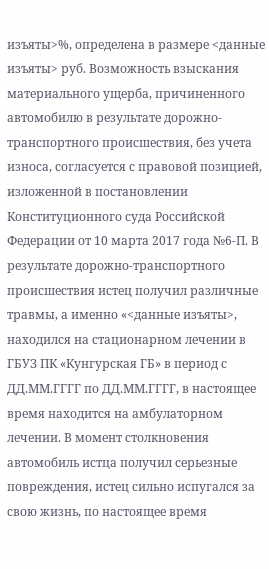изъяты>%, определена в размере <данные изъяты> руб. Возможность взыскания материального ущерба, причиненного автомобилю в результате дорожно-транспортного происшествия, без учета износа, согласуется с правовой позицией, изложенной в постановлении Конституционного суда Российской Федерации от 10 марта 2017 года №6-П. В результате дорожно-транспортного происшествия истец получил различные травмы, а именно «<данные изъяты>, находился на стационарном лечении в ГБУЗ ПК «Кунгурская ГБ» в период с ДД.ММ.ГГГГ по ДД.ММ.ГГГГ, в настоящее время находится на амбулаторном лечении. В момент столкновения автомобиль истца получил серьезные повреждения, истец сильно испугался за свою жизнь, по настоящее время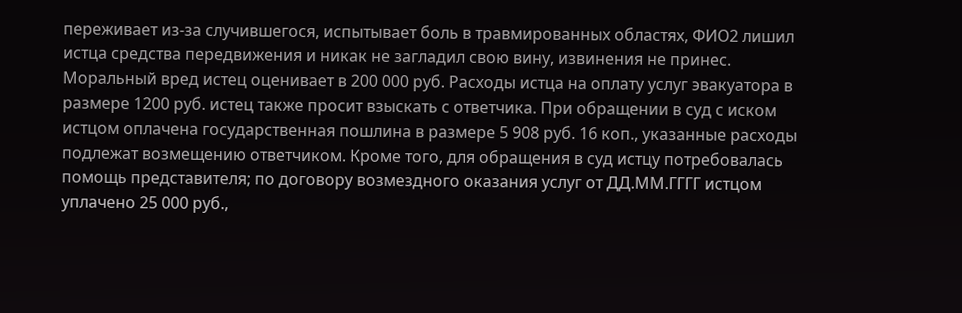переживает из-за случившегося, испытывает боль в травмированных областях, ФИО2 лишил истца средства передвижения и никак не загладил свою вину, извинения не принес. Моральный вред истец оценивает в 200 000 руб. Расходы истца на оплату услуг эвакуатора в размере 1200 руб. истец также просит взыскать с ответчика. При обращении в суд с иском истцом оплачена государственная пошлина в размере 5 908 руб. 16 коп., указанные расходы подлежат возмещению ответчиком. Кроме того, для обращения в суд истцу потребовалась помощь представителя; по договору возмездного оказания услуг от ДД.ММ.ГГГГ истцом уплачено 25 000 руб.,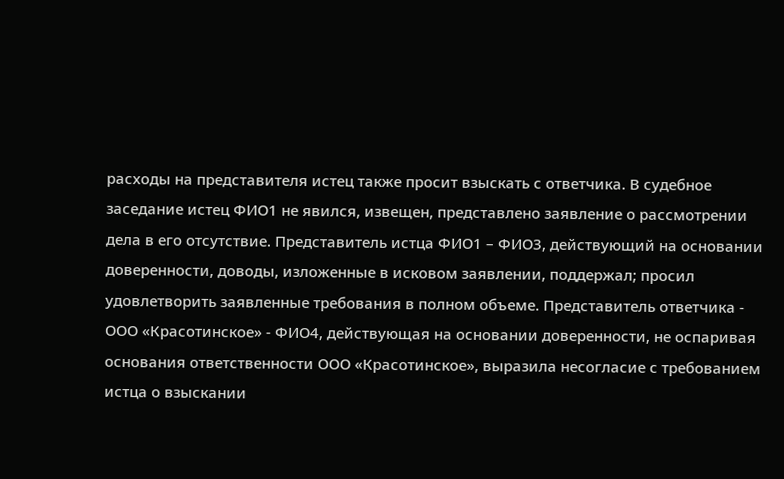расходы на представителя истец также просит взыскать с ответчика. В судебное заседание истец ФИО1 не явился, извещен, представлено заявление о рассмотрении дела в его отсутствие. Представитель истца ФИО1 – ФИО3, действующий на основании доверенности, доводы, изложенные в исковом заявлении, поддержал; просил удовлетворить заявленные требования в полном объеме. Представитель ответчика - ООО «Красотинское» - ФИО4, действующая на основании доверенности, не оспаривая основания ответственности ООО «Красотинское», выразила несогласие с требованием истца о взыскании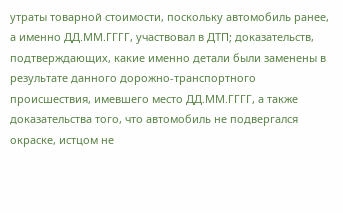утраты товарной стоимости, поскольку автомобиль ранее, а именно ДД.ММ.ГГГГ, участвовал в ДТП; доказательств, подтверждающих, какие именно детали были заменены в результате данного дорожно-транспортного происшествия, имевшего место ДД.ММ.ГГГГ, а также доказательства того, что автомобиль не подвергался окраске, истцом не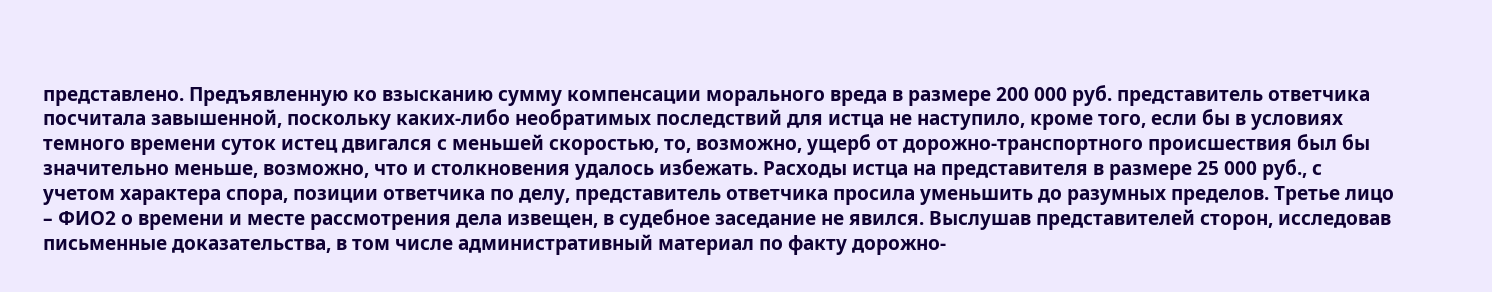представлено. Предъявленную ко взысканию сумму компенсации морального вреда в размере 200 000 руб. представитель ответчика посчитала завышенной, поскольку каких-либо необратимых последствий для истца не наступило, кроме того, если бы в условиях темного времени суток истец двигался с меньшей скоростью, то, возможно, ущерб от дорожно-транспортного происшествия был бы значительно меньше, возможно, что и столкновения удалось избежать. Расходы истца на представителя в размере 25 000 руб., с учетом характера спора, позиции ответчика по делу, представитель ответчика просила уменьшить до разумных пределов. Третье лицо – ФИО2 о времени и месте рассмотрения дела извещен, в судебное заседание не явился. Выслушав представителей сторон, исследовав письменные доказательства, в том числе административный материал по факту дорожно-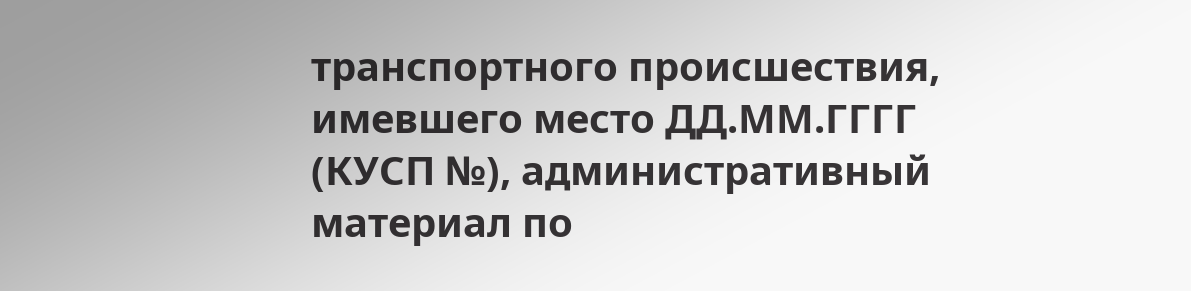транспортного происшествия, имевшего место ДД.ММ.ГГГГ (КУСП №), административный материал по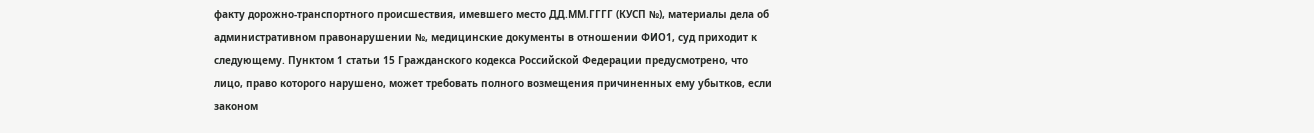факту дорожно-транспортного происшествия, имевшего место ДД.ММ.ГГГГ (КУСП №), материалы дела об административном правонарушении №, медицинские документы в отношении ФИО1, суд приходит к следующему. Пунктом 1 статьи 15 Гражданского кодекса Российской Федерации предусмотрено, что лицо, право которого нарушено, может требовать полного возмещения причиненных ему убытков, если законом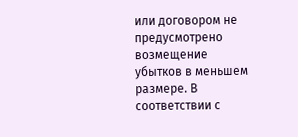или договором не предусмотрено возмещение убытков в меньшем размере. В соответствии с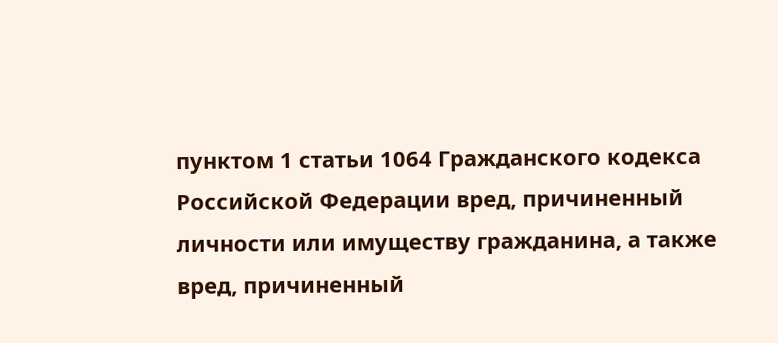пунктом 1 статьи 1064 Гражданского кодекса Российской Федерации вред, причиненный личности или имуществу гражданина, а также вред, причиненный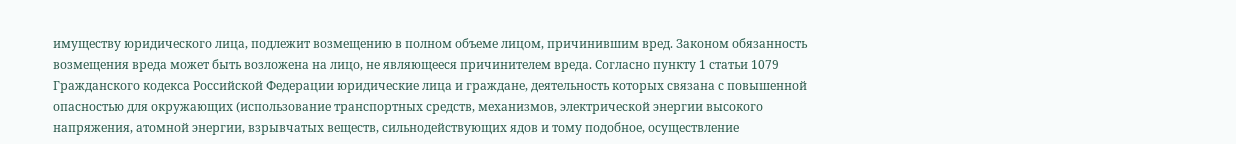имуществу юридического лица, подлежит возмещению в полном объеме лицом, причинившим вред. Законом обязанность возмещения вреда может быть возложена на лицо, не являющееся причинителем вреда. Согласно пункту 1 статьи 1079 Гражданского кодекса Российской Федерации юридические лица и граждане, деятельность которых связана с повышенной опасностью для окружающих (использование транспортных средств, механизмов, электрической энергии высокого напряжения, атомной энергии, взрывчатых веществ, сильнодействующих ядов и тому подобное, осуществление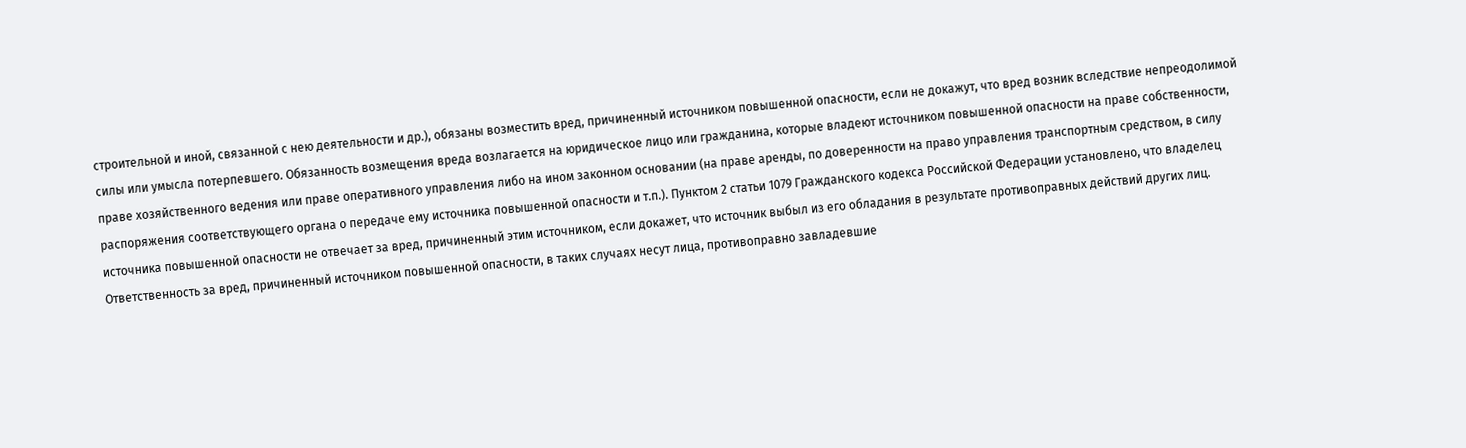строительной и иной, связанной с нею деятельности и др.), обязаны возместить вред, причиненный источником повышенной опасности, если не докажут, что вред возник вследствие непреодолимой силы или умысла потерпевшего. Обязанность возмещения вреда возлагается на юридическое лицо или гражданина, которые владеют источником повышенной опасности на праве собственности, праве хозяйственного ведения или праве оперативного управления либо на ином законном основании (на праве аренды, по доверенности на право управления транспортным средством, в силу распоряжения соответствующего органа о передаче ему источника повышенной опасности и т.п.). Пунктом 2 статьи 1079 Гражданского кодекса Российской Федерации установлено, что владелец источника повышенной опасности не отвечает за вред, причиненный этим источником, если докажет, что источник выбыл из его обладания в результате противоправных действий других лиц. Ответственность за вред, причиненный источником повышенной опасности, в таких случаях несут лица, противоправно завладевшие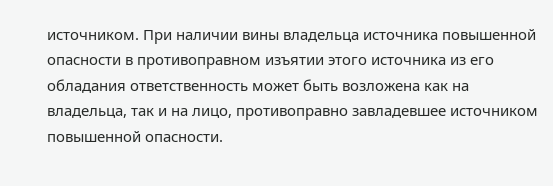источником. При наличии вины владельца источника повышенной опасности в противоправном изъятии этого источника из его обладания ответственность может быть возложена как на владельца, так и на лицо, противоправно завладевшее источником повышенной опасности.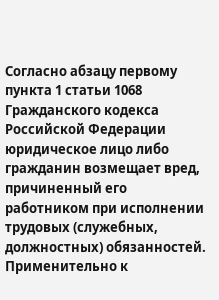Согласно абзацу первому пункта 1 статьи 1068 Гражданского кодекса Российской Федерации юридическое лицо либо гражданин возмещает вред, причиненный его работником при исполнении трудовых (служебных, должностных) обязанностей. Применительно к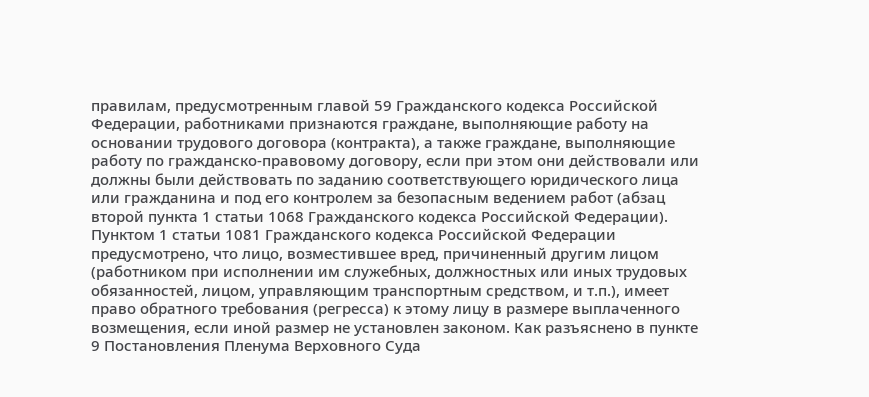правилам, предусмотренным главой 59 Гражданского кодекса Российской Федерации, работниками признаются граждане, выполняющие работу на основании трудового договора (контракта), а также граждане, выполняющие работу по гражданско-правовому договору, если при этом они действовали или должны были действовать по заданию соответствующего юридического лица или гражданина и под его контролем за безопасным ведением работ (абзац второй пункта 1 статьи 1068 Гражданского кодекса Российской Федерации). Пунктом 1 статьи 1081 Гражданского кодекса Российской Федерации предусмотрено, что лицо, возместившее вред, причиненный другим лицом (работником при исполнении им служебных, должностных или иных трудовых обязанностей, лицом, управляющим транспортным средством, и т.п.), имеет право обратного требования (регресса) к этому лицу в размере выплаченного возмещения, если иной размер не установлен законом. Как разъяснено в пункте 9 Постановления Пленума Верховного Суда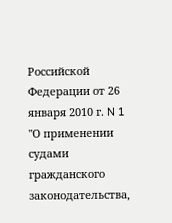Российской Федерации от 26 января 2010 г. N 1 "О применении судами гражданского законодательства,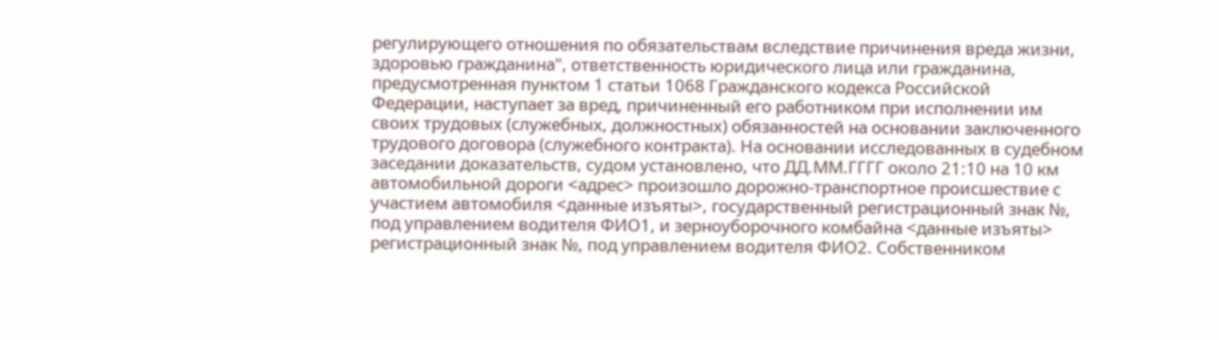регулирующего отношения по обязательствам вследствие причинения вреда жизни, здоровью гражданина", ответственность юридического лица или гражданина, предусмотренная пунктом 1 статьи 1068 Гражданского кодекса Российской Федерации, наступает за вред, причиненный его работником при исполнении им своих трудовых (служебных, должностных) обязанностей на основании заключенного трудового договора (служебного контракта). На основании исследованных в судебном заседании доказательств, судом установлено, что ДД.ММ.ГГГГ около 21:10 на 10 км автомобильной дороги <адрес> произошло дорожно-транспортное происшествие с участием автомобиля <данные изъяты>, государственный регистрационный знак №, под управлением водителя ФИО1, и зерноуборочного комбайна <данные изъяты> регистрационный знак №, под управлением водителя ФИО2. Собственником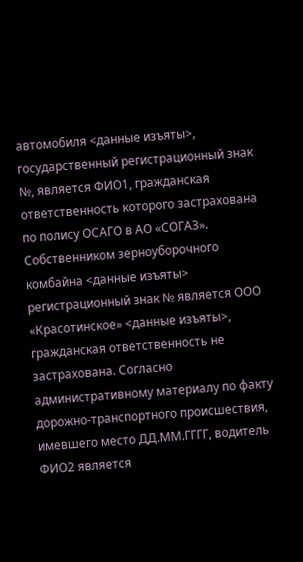автомобиля <данные изъяты>, государственный регистрационный знак №, является ФИО1, гражданская ответственность которого застрахована по полису ОСАГО в АО «СОГАЗ». Собственником зерноуборочного комбайна <данные изъяты> регистрационный знак № является ООО «Красотинское» <данные изъяты>, гражданская ответственность не застрахована. Согласно административному материалу по факту дорожно-транспортного происшествия, имевшего место ДД.ММ.ГГГГ, водитель ФИО2 является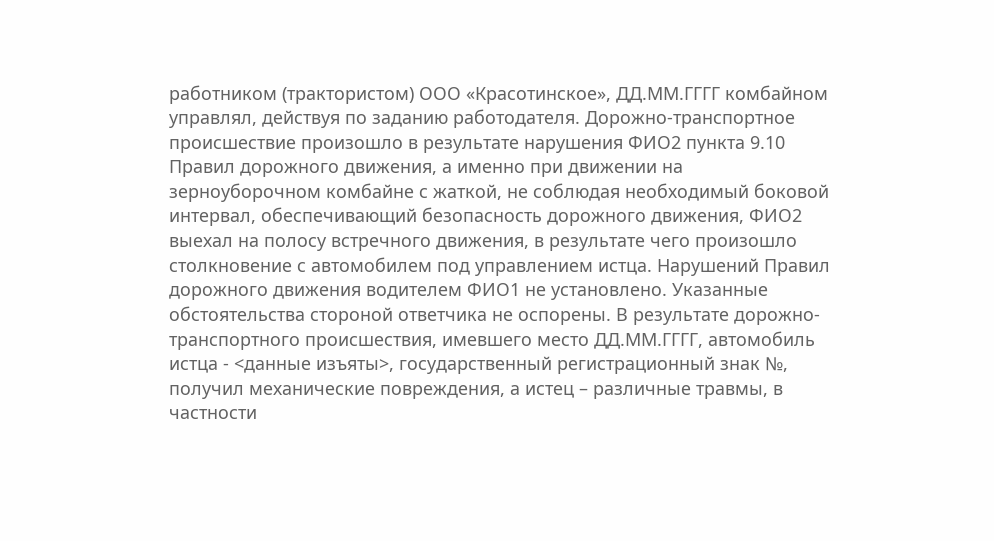работником (трактористом) ООО «Красотинское», ДД.ММ.ГГГГ комбайном управлял, действуя по заданию работодателя. Дорожно-транспортное происшествие произошло в результате нарушения ФИО2 пункта 9.10 Правил дорожного движения, а именно при движении на зерноуборочном комбайне с жаткой, не соблюдая необходимый боковой интервал, обеспечивающий безопасность дорожного движения, ФИО2 выехал на полосу встречного движения, в результате чего произошло столкновение с автомобилем под управлением истца. Нарушений Правил дорожного движения водителем ФИО1 не установлено. Указанные обстоятельства стороной ответчика не оспорены. В результате дорожно-транспортного происшествия, имевшего место ДД.ММ.ГГГГ, автомобиль истца - <данные изъяты>, государственный регистрационный знак №, получил механические повреждения, а истец – различные травмы, в частности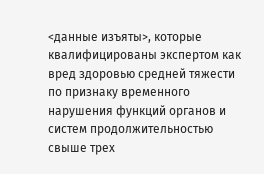<данные изъяты>, которые квалифицированы экспертом как вред здоровью средней тяжести по признаку временного нарушения функций органов и систем продолжительностью свыше трех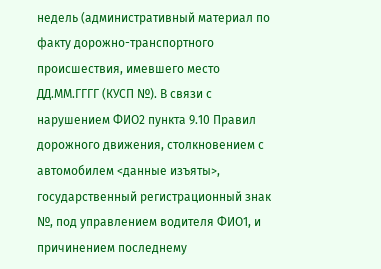недель (административный материал по факту дорожно-транспортного происшествия, имевшего место ДД.ММ.ГГГГ (КУСП №). В связи с нарушением ФИО2 пункта 9.10 Правил дорожного движения, столкновением с автомобилем <данные изъяты>, государственный регистрационный знак №, под управлением водителя ФИО1, и причинением последнему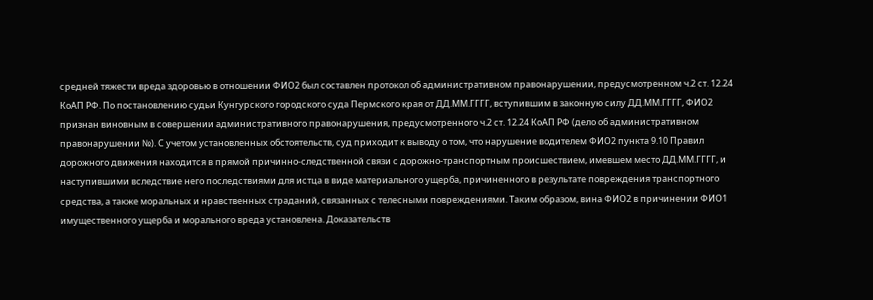средней тяжести вреда здоровью в отношении ФИО2 был составлен протокол об административном правонарушении, предусмотренном ч.2 ст. 12.24 КоАП РФ. По постановлению судьи Кунгурского городского суда Пермского края от ДД.ММ.ГГГГ, вступившим в законную силу ДД.ММ.ГГГГ, ФИО2 признан виновным в совершении административного правонарушения, предусмотренного ч.2 ст. 12.24 КоАП РФ (дело об административном правонарушении №). С учетом установленных обстоятельств, суд приходит к выводу о том, что нарушение водителем ФИО2 пункта 9.10 Правил дорожного движения находится в прямой причинно-следственной связи с дорожно-транспортным происшествием, имевшем место ДД.ММ.ГГГГ, и наступившими вследствие него последствиями для истца в виде материального ущерба, причиненного в результате повреждения транспортного средства, а также моральных и нравственных страданий, связанных с телесными повреждениями. Таким образом, вина ФИО2 в причинении ФИО1 имущественного ущерба и морального вреда установлена. Доказательств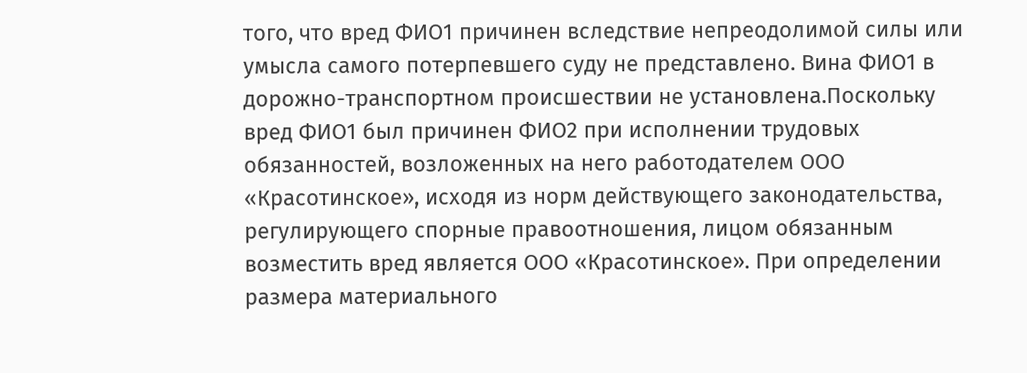того, что вред ФИО1 причинен вследствие непреодолимой силы или умысла самого потерпевшего суду не представлено. Вина ФИО1 в дорожно-транспортном происшествии не установлена.Поскольку вред ФИО1 был причинен ФИО2 при исполнении трудовых обязанностей, возложенных на него работодателем ООО «Красотинское», исходя из норм действующего законодательства, регулирующего спорные правоотношения, лицом обязанным возместить вред является ООО «Красотинское». При определении размера материального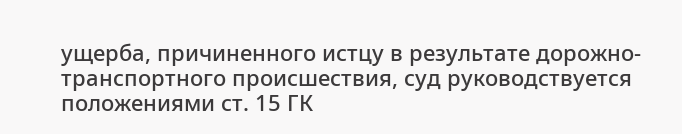ущерба, причиненного истцу в результате дорожно-транспортного происшествия, суд руководствуется положениями ст. 15 ГК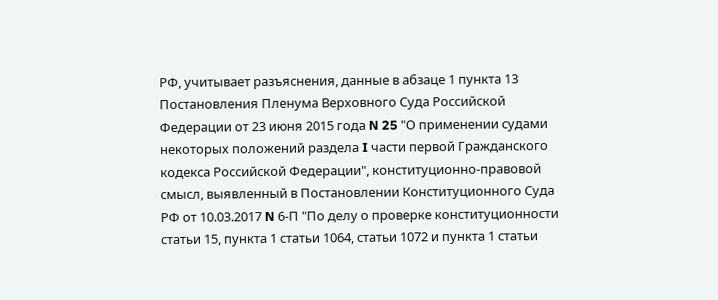РФ, учитывает разъяснения, данные в абзаце 1 пункта 13 Постановления Пленума Верховного Суда Российской Федерации от 23 июня 2015 года N 25 "О применении судами некоторых положений раздела I части первой Гражданского кодекса Российской Федерации", конституционно-правовой смысл, выявленный в Постановлении Конституционного Суда РФ от 10.03.2017 N 6-П "По делу о проверке конституционности статьи 15, пункта 1 статьи 1064, статьи 1072 и пункта 1 статьи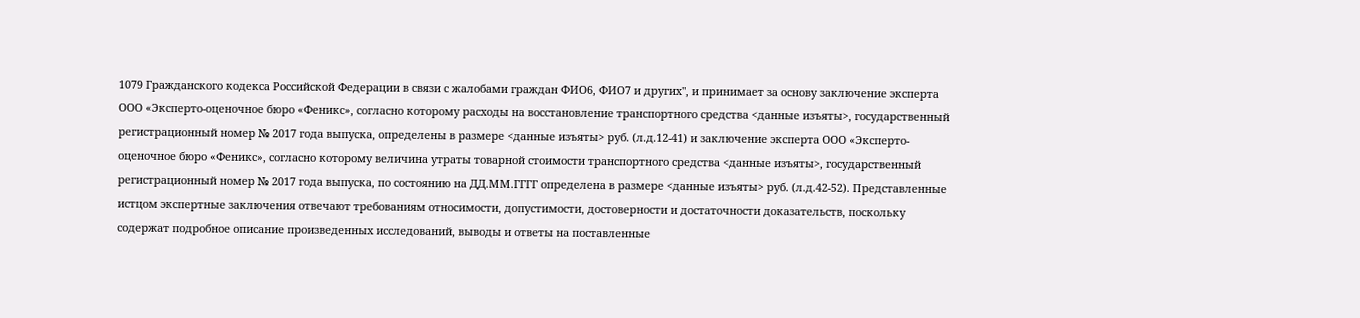1079 Гражданского кодекса Российской Федерации в связи с жалобами граждан ФИО6, ФИО7 и других", и принимает за основу заключение эксперта ООО «Эксперто-оценочное бюро «Феникс», согласно которому расходы на восстановление транспортного средства <данные изъяты>, государственный регистрационный номер № 2017 года выпуска, определены в размере <данные изъяты> руб. (л.д.12-41) и заключение эксперта ООО «Эксперто-оценочное бюро «Феникс», согласно которому величина утраты товарной стоимости транспортного средства <данные изъяты>, государственный регистрационный номер № 2017 года выпуска, по состоянию на ДД.ММ.ГГГГ определена в размере <данные изъяты> руб. (л.д.42-52). Представленные истцом экспертные заключения отвечают требованиям относимости, допустимости, достоверности и достаточности доказательств, поскольку содержат подробное описание произведенных исследований, выводы и ответы на поставленные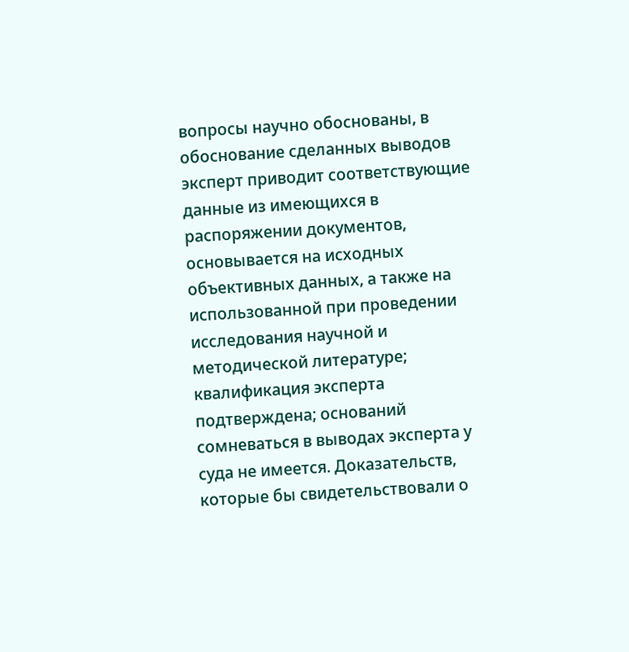вопросы научно обоснованы, в обоснование сделанных выводов эксперт приводит соответствующие данные из имеющихся в распоряжении документов, основывается на исходных объективных данных, а также на использованной при проведении исследования научной и методической литературе; квалификация эксперта подтверждена; оснований сомневаться в выводах эксперта у суда не имеется. Доказательств, которые бы свидетельствовали о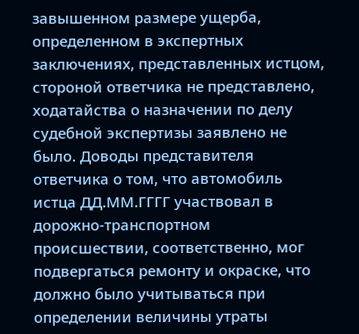завышенном размере ущерба, определенном в экспертных заключениях, представленных истцом, стороной ответчика не представлено, ходатайства о назначении по делу судебной экспертизы заявлено не было. Доводы представителя ответчика о том, что автомобиль истца ДД.ММ.ГГГГ участвовал в дорожно-транспортном происшествии, соответственно, мог подвергаться ремонту и окраске, что должно было учитываться при определении величины утраты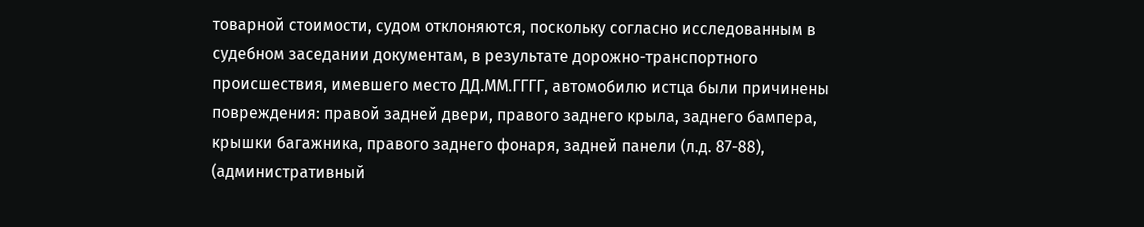товарной стоимости, судом отклоняются, поскольку согласно исследованным в судебном заседании документам, в результате дорожно-транспортного происшествия, имевшего место ДД.ММ.ГГГГ, автомобилю истца были причинены повреждения: правой задней двери, правого заднего крыла, заднего бампера, крышки багажника, правого заднего фонаря, задней панели (л.д. 87-88), (административный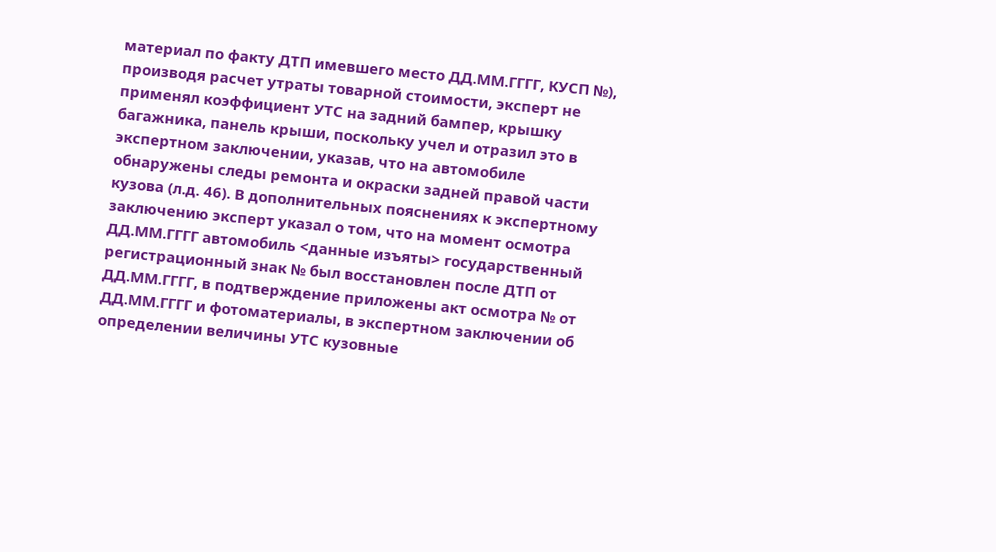материал по факту ДТП имевшего место ДД.ММ.ГГГГ, КУСП №), производя расчет утраты товарной стоимости, эксперт не применял коэффициент УТС на задний бампер, крышку багажника, панель крыши, поскольку учел и отразил это в экспертном заключении, указав, что на автомобиле обнаружены следы ремонта и окраски задней правой части кузова (л.д. 46). В дополнительных пояснениях к экспертному заключению эксперт указал о том, что на момент осмотра ДД.ММ.ГГГГ автомобиль <данные изъяты> государственный регистрационный знак № был восстановлен после ДТП от ДД.ММ.ГГГГ, в подтверждение приложены акт осмотра № от ДД.ММ.ГГГГ и фотоматериалы, в экспертном заключении об определении величины УТС кузовные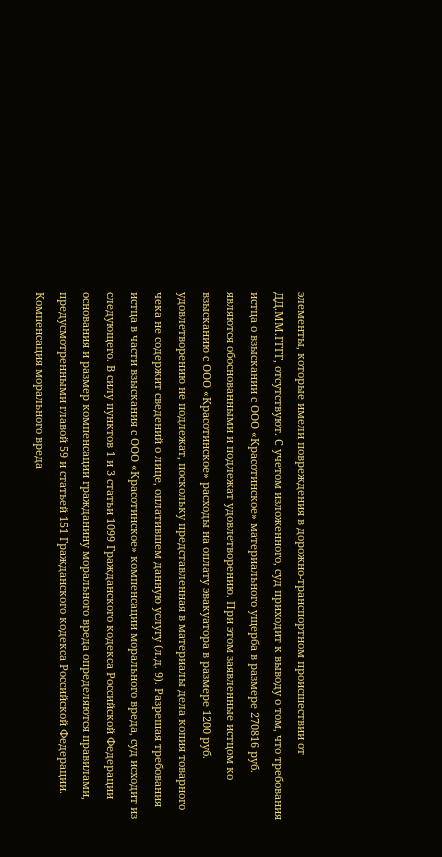элементы, которые имели повреждения в дорожно-транспортном происшествии от ДД.ММ.ГГГГ, отсутствуют. С учетом изложенного, суд приходит к выводу о том, что требования истца о взыскании с ООО «Красотинское» материального ущерба в размере 270816 руб. являются обоснованными и подлежат удовлетворению. При этом заявленные истцом ко взысканию с ООО «Красотинское» расходы на оплату эвакуатора в размере 1200 руб. удовлетворению не подлежат, поскольку представленная в материалы дела копия товарного чека не содержит сведений о лице, оплатившем данную услугу (л.д. 9). Разрешая требования истца в части взыскания с ООО «Красотинское» компенсации морального вреда, суд исходит из следующего. В силу пунктов 1 и 3 статьи 1099 Гражданского кодекса Российской Федерации основания и размер компенсации гражданину морального вреда определяются правилами, предусмотренными главой 59 и статьей 151 Гражданского кодекса Российской Федерации. Компенсация морального вреда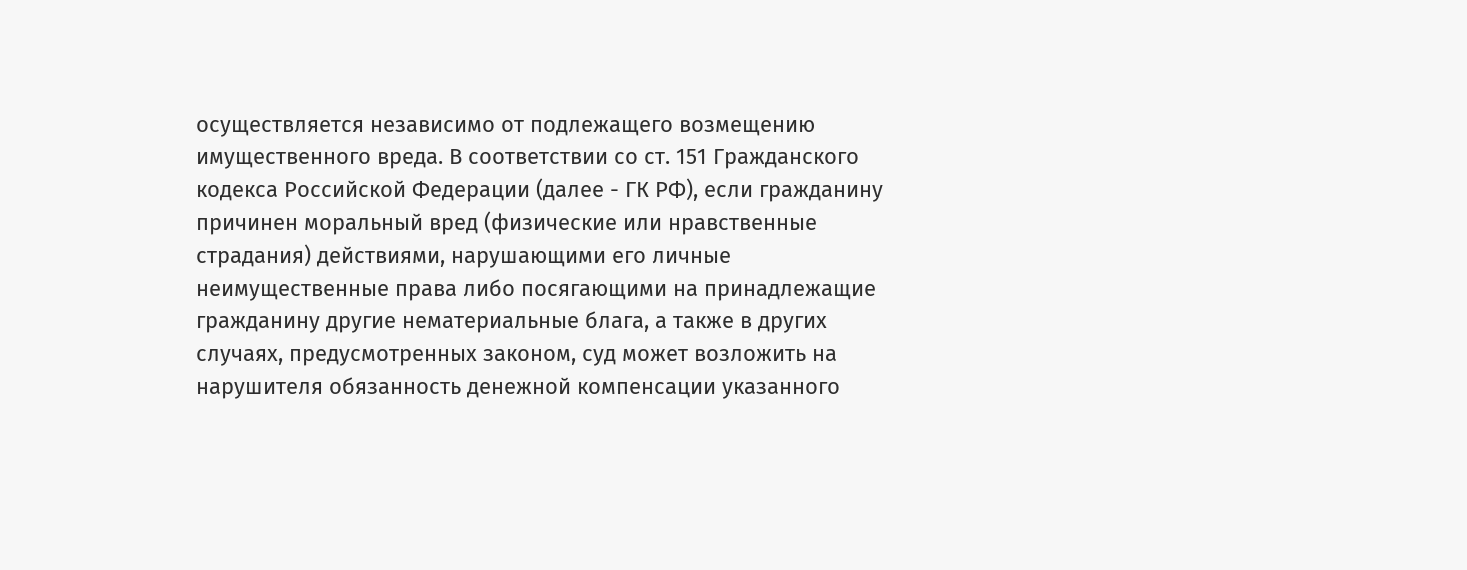осуществляется независимо от подлежащего возмещению имущественного вреда. В соответствии со ст. 151 Гражданского кодекса Российской Федерации (далее - ГК РФ), если гражданину причинен моральный вред (физические или нравственные страдания) действиями, нарушающими его личные неимущественные права либо посягающими на принадлежащие гражданину другие нематериальные блага, а также в других случаях, предусмотренных законом, суд может возложить на нарушителя обязанность денежной компенсации указанного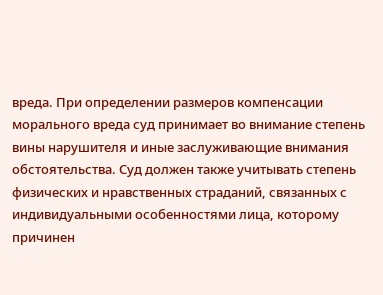вреда. При определении размеров компенсации морального вреда суд принимает во внимание степень вины нарушителя и иные заслуживающие внимания обстоятельства. Суд должен также учитывать степень физических и нравственных страданий, связанных с индивидуальными особенностями лица, которому причинен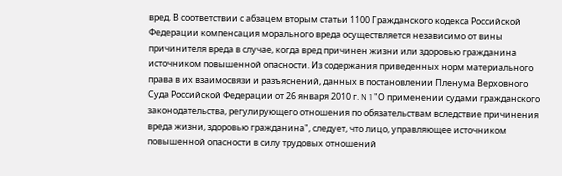вред. В соответствии с абзацем вторым статьи 1100 Гражданского кодекса Российской Федерации компенсация морального вреда осуществляется независимо от вины причинителя вреда в случае, когда вред причинен жизни или здоровью гражданина источником повышенной опасности. Из содержания приведенных норм материального права в их взаимосвязи и разъяснений, данных в постановлении Пленума Верховного Суда Российской Федерации от 26 января 2010 г. N 1 "О применении судами гражданского законодательства, регулирующего отношения по обязательствам вследствие причинения вреда жизни, здоровью гражданина", следует, что лицо, управляющее источником повышенной опасности в силу трудовых отношений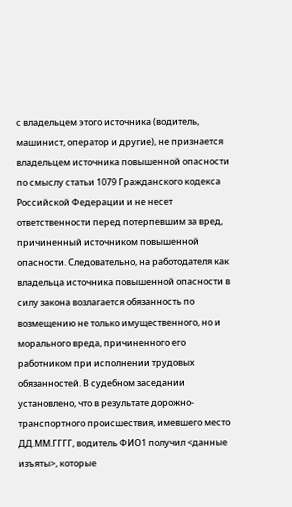с владельцем этого источника (водитель, машинист, оператор и другие), не признается владельцем источника повышенной опасности по смыслу статьи 1079 Гражданского кодекса Российской Федерации и не несет ответственности перед потерпевшим за вред, причиненный источником повышенной опасности. Следовательно, на работодателя как владельца источника повышенной опасности в силу закона возлагается обязанность по возмещению не только имущественного, но и морального вреда, причиненного его работником при исполнении трудовых обязанностей. В судебном заседании установлено, что в результате дорожно-транспортного происшествия, имевшего место ДД.ММ.ГГГГ, водитель ФИО1 получил <данные изъяты>, которые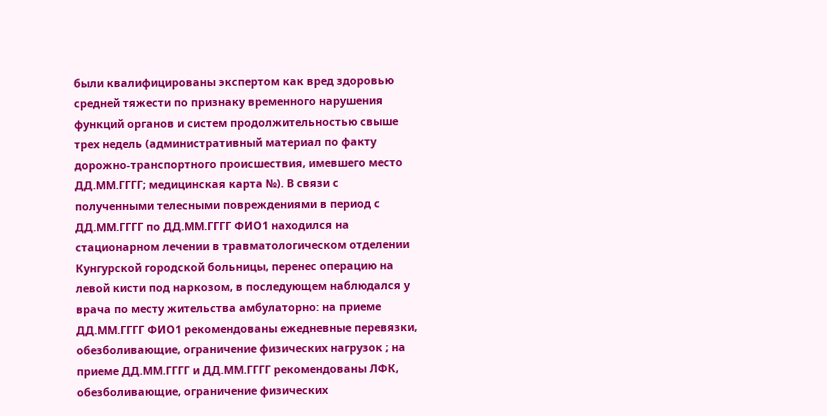были квалифицированы экспертом как вред здоровью средней тяжести по признаку временного нарушения функций органов и систем продолжительностью свыше трех недель (административный материал по факту дорожно-транспортного происшествия, имевшего место ДД.ММ.ГГГГ; медицинская карта №). В связи с полученными телесными повреждениями в период с ДД.ММ.ГГГГ по ДД.ММ.ГГГГ ФИО1 находился на стационарном лечении в травматологическом отделении Кунгурской городской больницы, перенес операцию на левой кисти под наркозом, в последующем наблюдался у врача по месту жительства амбулаторно: на приеме ДД.ММ.ГГГГ ФИО1 рекомендованы ежедневные перевязки, обезболивающие, ограничение физических нагрузок ; на приеме ДД.ММ.ГГГГ и ДД.ММ.ГГГГ рекомендованы ЛФК, обезболивающие, ограничение физических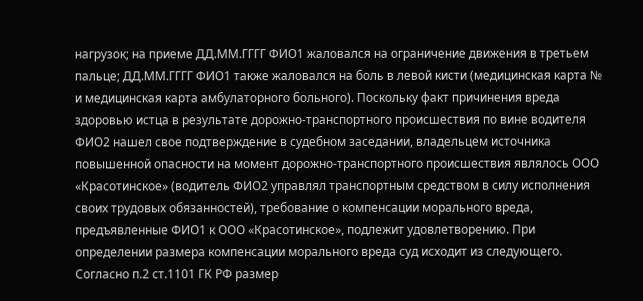нагрузок; на приеме ДД.ММ.ГГГГ ФИО1 жаловался на ограничение движения в третьем пальце; ДД.ММ.ГГГГ ФИО1 также жаловался на боль в левой кисти (медицинская карта № и медицинская карта амбулаторного больного). Поскольку факт причинения вреда здоровью истца в результате дорожно-транспортного происшествия по вине водителя ФИО2 нашел свое подтверждение в судебном заседании, владельцем источника повышенной опасности на момент дорожно-транспортного происшествия являлось ООО «Красотинское» (водитель ФИО2 управлял транспортным средством в силу исполнения своих трудовых обязанностей), требование о компенсации морального вреда, предъявленные ФИО1 к ООО «Красотинское», подлежит удовлетворению. При определении размера компенсации морального вреда суд исходит из следующего. Согласно п.2 ст.1101 ГК РФ размер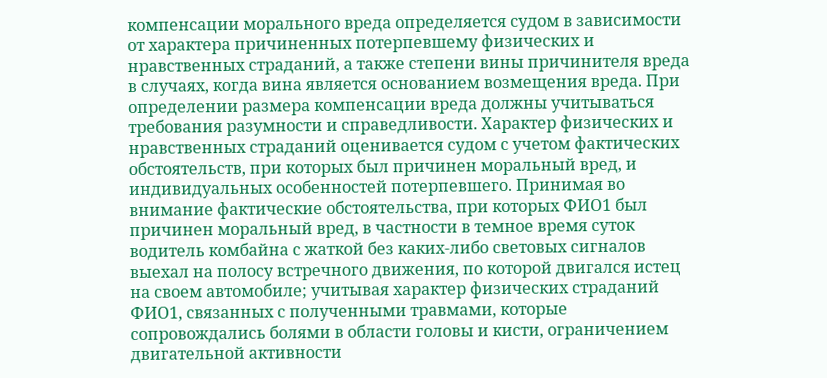компенсации морального вреда определяется судом в зависимости от характера причиненных потерпевшему физических и нравственных страданий, а также степени вины причинителя вреда в случаях, когда вина является основанием возмещения вреда. При определении размера компенсации вреда должны учитываться требования разумности и справедливости. Характер физических и нравственных страданий оценивается судом с учетом фактических обстоятельств, при которых был причинен моральный вред, и индивидуальных особенностей потерпевшего. Принимая во внимание фактические обстоятельства, при которых ФИО1 был причинен моральный вред, в частности в темное время суток водитель комбайна с жаткой без каких-либо световых сигналов выехал на полосу встречного движения, по которой двигался истец на своем автомобиле; учитывая характер физических страданий ФИО1, связанных с полученными травмами, которые сопровождались болями в области головы и кисти, ограничением двигательной активности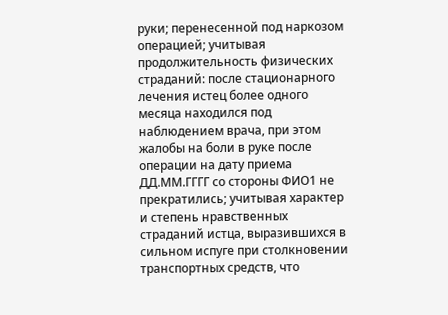руки; перенесенной под наркозом операцией; учитывая продолжительность физических страданий: после стационарного лечения истец более одного месяца находился под наблюдением врача, при этом жалобы на боли в руке после операции на дату приема ДД.ММ.ГГГГ со стороны ФИО1 не прекратились; учитывая характер и степень нравственных страданий истца, выразившихся в сильном испуге при столкновении транспортных средств, что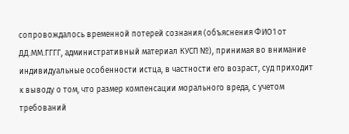сопровождалось временной потерей сознания (объяснения ФИО1 от ДД.ММ.ГГГГ, административный материал КУСП №), принимая во внимание индивидуальные особенности истца, в частности его возраст, суд приходит к выводу о том, что размер компенсации морального вреда, с учетом требований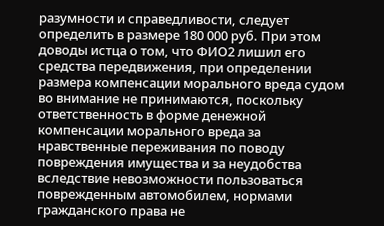разумности и справедливости, следует определить в размере 180 000 руб. При этом доводы истца о том, что ФИО2 лишил его средства передвижения, при определении размера компенсации морального вреда судом во внимание не принимаются, поскольку ответственность в форме денежной компенсации морального вреда за нравственные переживания по поводу повреждения имущества и за неудобства вследствие невозможности пользоваться поврежденным автомобилем, нормами гражданского права не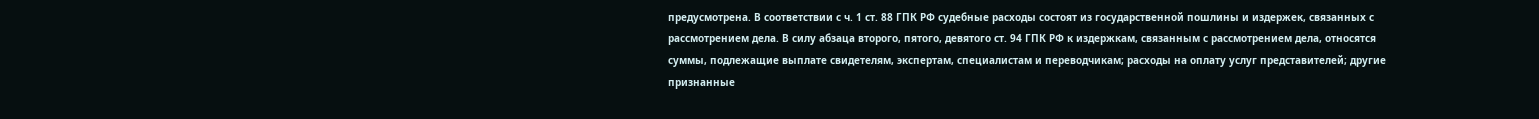предусмотрена. В соответствии с ч. 1 ст. 88 ГПК РФ судебные расходы состоят из государственной пошлины и издержек, связанных с рассмотрением дела. В силу абзаца второго, пятого, девятого ст. 94 ГПК РФ к издержкам, связанным с рассмотрением дела, относятся суммы, подлежащие выплате свидетелям, экспертам, специалистам и переводчикам; расходы на оплату услуг представителей; другие признанные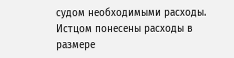судом необходимыми расходы. Истцом понесены расходы в размере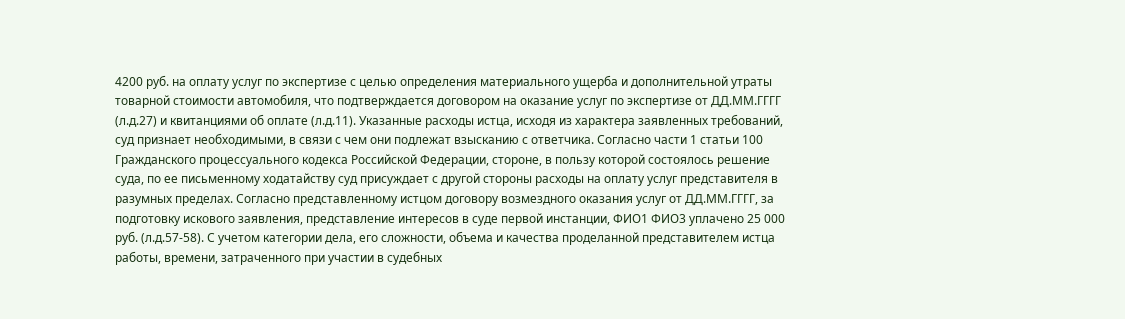4200 руб. на оплату услуг по экспертизе с целью определения материального ущерба и дополнительной утраты товарной стоимости автомобиля, что подтверждается договором на оказание услуг по экспертизе от ДД.ММ.ГГГГ (л.д.27) и квитанциями об оплате (л.д.11). Указанные расходы истца, исходя из характера заявленных требований, суд признает необходимыми, в связи с чем они подлежат взысканию с ответчика. Согласно части 1 статьи 100 Гражданского процессуального кодекса Российской Федерации, стороне, в пользу которой состоялось решение суда, по ее письменному ходатайству суд присуждает с другой стороны расходы на оплату услуг представителя в разумных пределах. Согласно представленному истцом договору возмездного оказания услуг от ДД.ММ.ГГГГ, за подготовку искового заявления, представление интересов в суде первой инстанции, ФИО1 ФИО3 уплачено 25 000 руб. (л.д.57-58). С учетом категории дела, его сложности, объема и качества проделанной представителем истца работы, времени, затраченного при участии в судебных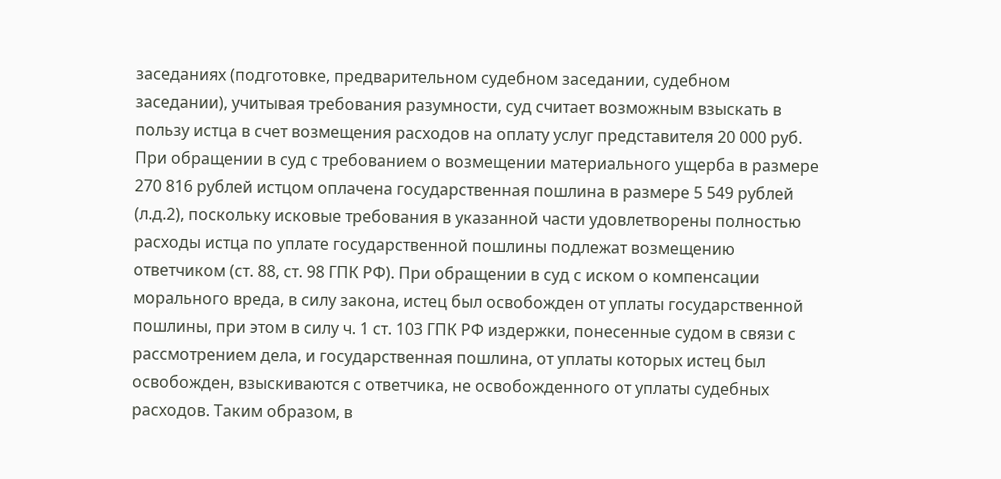заседаниях (подготовке, предварительном судебном заседании, судебном заседании), учитывая требования разумности, суд считает возможным взыскать в пользу истца в счет возмещения расходов на оплату услуг представителя 20 000 руб. При обращении в суд с требованием о возмещении материального ущерба в размере 270 816 рублей истцом оплачена государственная пошлина в размере 5 549 рублей (л.д.2), поскольку исковые требования в указанной части удовлетворены полностью расходы истца по уплате государственной пошлины подлежат возмещению ответчиком (ст. 88, ст. 98 ГПК РФ). При обращении в суд с иском о компенсации морального вреда, в силу закона, истец был освобожден от уплаты государственной пошлины, при этом в силу ч. 1 ст. 103 ГПК РФ издержки, понесенные судом в связи с рассмотрением дела, и государственная пошлина, от уплаты которых истец был освобожден, взыскиваются с ответчика, не освобожденного от уплаты судебных расходов. Таким образом, в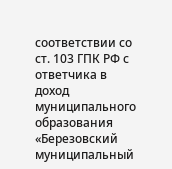соответствии со ст. 103 ГПК РФ с ответчика в доход муниципального образования «Березовский муниципальный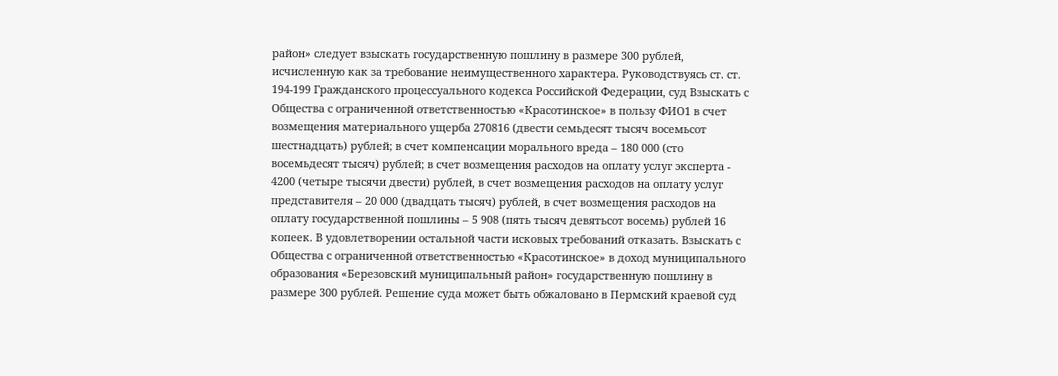район» следует взыскать государственную пошлину в размере 300 рублей, исчисленную как за требование неимущественного характера. Руководствуясь ст. ст. 194-199 Гражданского процессуального кодекса Российской Федерации, суд Взыскать с Общества с ограниченной ответственностью «Красотинское» в пользу ФИО1 в счет возмещения материального ущерба 270816 (двести семьдесят тысяч восемьсот шестнадцать) рублей; в счет компенсации морального вреда – 180 000 (сто восемьдесят тысяч) рублей; в счет возмещения расходов на оплату услуг эксперта - 4200 (четыре тысячи двести) рублей, в счет возмещения расходов на оплату услуг представителя – 20 000 (двадцать тысяч) рублей, в счет возмещения расходов на оплату государственной пошлины – 5 908 (пять тысяч девятьсот восемь) рублей 16 копеек. В удовлетворении остальной части исковых требований отказать. Взыскать с Общества с ограниченной ответственностью «Красотинское» в доход муниципального образования «Березовский муниципальный район» государственную пошлину в размере 300 рублей. Решение суда может быть обжаловано в Пермский краевой суд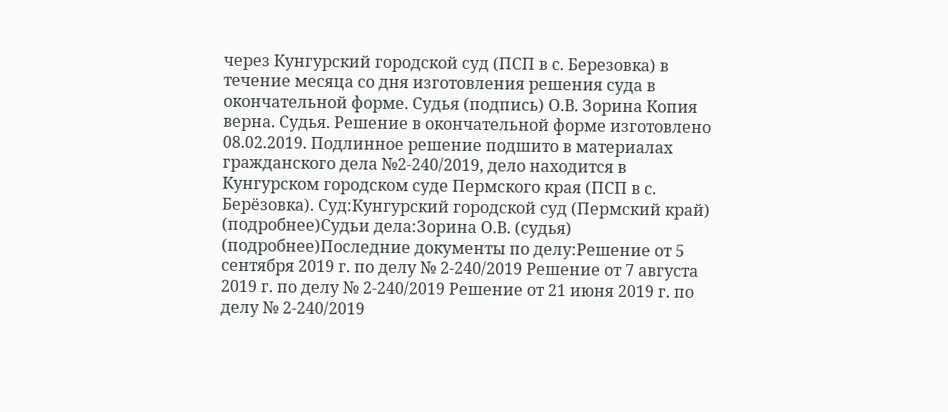через Кунгурский городской суд (ПСП в с. Березовка) в течение месяца со дня изготовления решения суда в окончательной форме. Судья (подпись) О.В. Зорина Копия верна. Судья. Решение в окончательной форме изготовлено 08.02.2019. Подлинное решение подшито в материалах гражданского дела №2-240/2019, дело находится в Кунгурском городском суде Пермского края (ПСП в с. Берёзовка). Суд:Кунгурский городской суд (Пермский край) (подробнее)Судьи дела:Зорина О.В. (судья) (подробнее)Последние документы по делу:Решение от 5 сентября 2019 г. по делу № 2-240/2019 Решение от 7 августа 2019 г. по делу № 2-240/2019 Решение от 21 июня 2019 г. по делу № 2-240/2019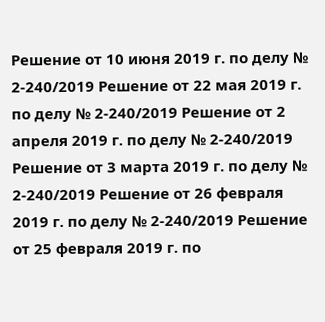Решение от 10 июня 2019 г. по делу № 2-240/2019 Решение от 22 мая 2019 г. по делу № 2-240/2019 Решение от 2 апреля 2019 г. по делу № 2-240/2019 Решение от 3 марта 2019 г. по делу № 2-240/2019 Решение от 26 февраля 2019 г. по делу № 2-240/2019 Решение от 25 февраля 2019 г. по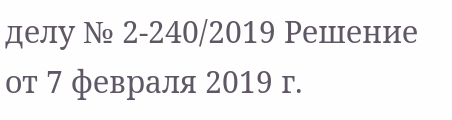делу № 2-240/2019 Решение от 7 февраля 2019 г.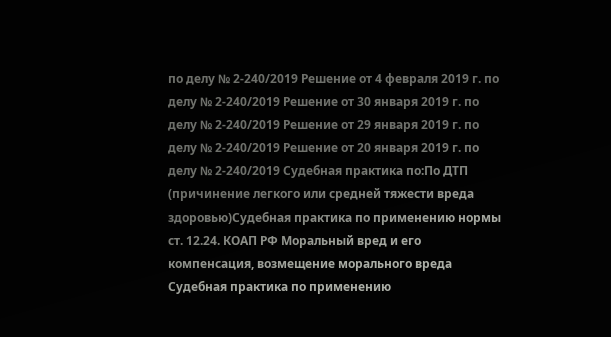по делу № 2-240/2019 Решение от 4 февраля 2019 г. по делу № 2-240/2019 Решение от 30 января 2019 г. по делу № 2-240/2019 Решение от 29 января 2019 г. по делу № 2-240/2019 Решение от 20 января 2019 г. по делу № 2-240/2019 Судебная практика по:По ДТП (причинение легкого или средней тяжести вреда здоровью)Судебная практика по применению нормы ст. 12.24. КОАП РФ Моральный вред и его компенсация, возмещение морального вреда Судебная практика по применению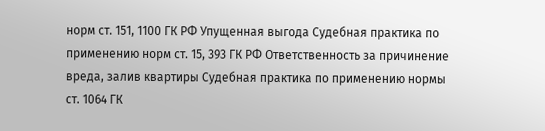норм ст. 151, 1100 ГК РФ Упущенная выгода Судебная практика по применению норм ст. 15, 393 ГК РФ Ответственность за причинение вреда, залив квартиры Судебная практика по применению нормы ст. 1064 ГК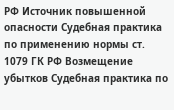РФ Источник повышенной опасности Судебная практика по применению нормы ст. 1079 ГК РФ Возмещение убытков Судебная практика по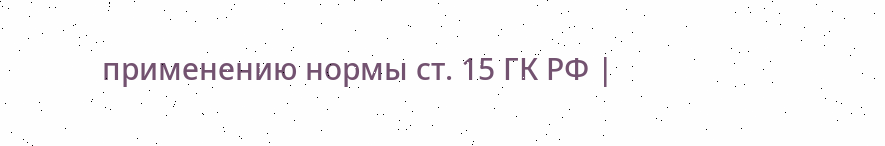применению нормы ст. 15 ГК РФ |